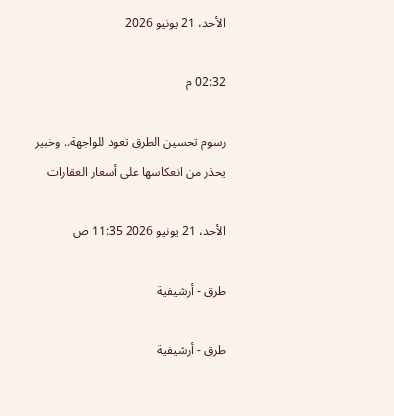الأحد، 21 يونيو 2026

02:32 م

رسوم تحسين الطرق تعود للواجهة.. وخبير يحذر من انعكاسها على أسعار العقارات

الأحد، 21 يونيو 2026 11:35 ص

طرق - أرشيفية

طرق - أرشيفية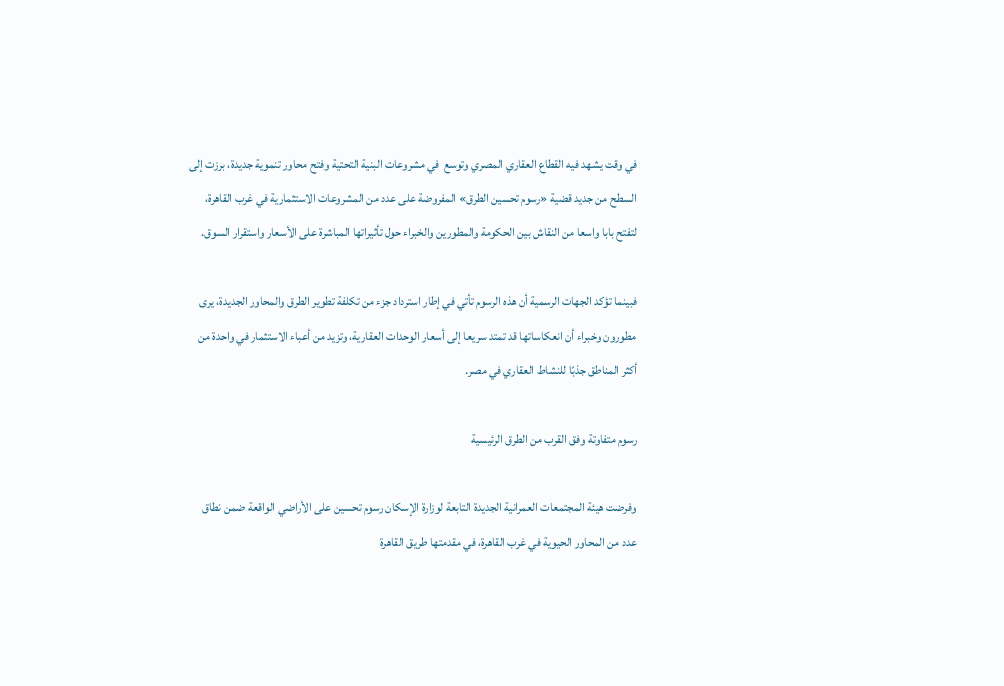في وقت يشهد فيه القطاع العقاري المصري وتوسع  في مشروعات البنية التحتية وفتح محاور تنموية جديدة، برزت إلى السطح من جديد قضية «رسوم تحسين الطرق» المفروضة على عدد من المشروعات الاستثمارية في غرب القاهرة، لتفتح بابا واسعا من النقاش بين الحكومة والمطورين والخبراء حول تأثيراتها المباشرة على الأسعار واستقرار السوق.

فبينما تؤكد الجهات الرسمية أن هذه الرسوم تأتي في إطار استرداد جزء من تكلفة تطوير الطرق والمحاور الجديدة، يرى مطورون وخبراء أن انعكاساتها قد تمتد سريعا إلى أسعار الوحدات العقارية، وتزيد من أعباء الاستثمار في واحدة من أكثر المناطق جذبًا للنشاط العقاري في مصر.

رسوم متفاوتة وفق القرب من الطرق الرئيسية

وفرضت هيئة المجتمعات العمرانية الجديدة التابعة لوزارة الإسكان رسوم تحسين على الأراضي الواقعة ضمن نطاق عدد من المحاور الحيوية في غرب القاهرة، في مقدمتها طريق القاهرة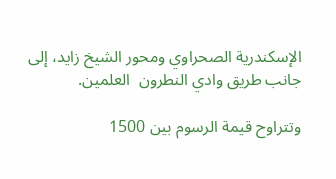الإسكندرية الصحراوي ومحور الشيخ زايد، إلى جانب طريق وادي النطرون  العلمين.

وتتراوح قيمة الرسوم بين 1500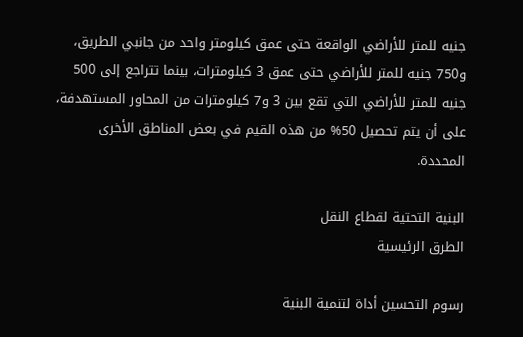جنيه للمتر للأراضي الواقعة حتى عمق كيلومتر واحد من جانبي الطريق، و750 جنيه للمتر للأراضي حتى عمق 3 كيلومترات، بينما تتراجع إلى 500 جنيه للمتر للأراضي التي تقع بين 3 و7 كيلومترات من المحاور المستهدفة، على أن يتم تحصيل 50% من هذه القيم في بعض المناطق الأخرى المحددة.

البنية التحتية لقطاع النقل
الطرق الرئيسية

رسوم التحسين أداة لتنمية البنية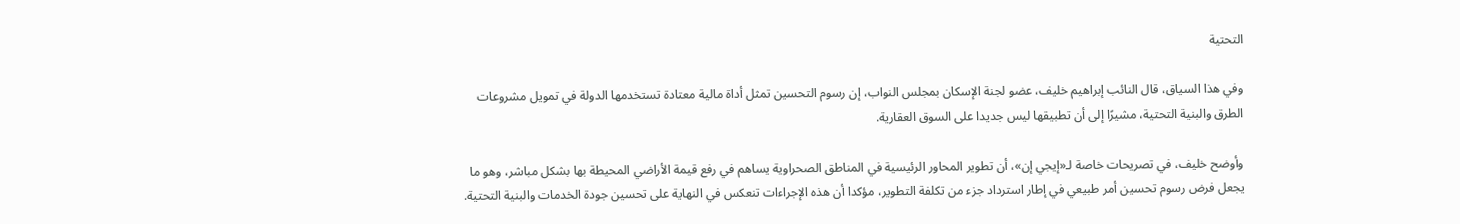التحتية

وفي هذا السياق، قال النائب إبراهيم خليف، عضو لجنة الإسكان بمجلس النواب، إن رسوم التحسين تمثل أداة مالية معتادة تستخدمها الدولة في تمويل مشروعات الطرق والبنية التحتية، مشيرًا إلى أن تطبيقها ليس جديدا على السوق العقارية.

وأوضح خليف، في تصريحات خاصة لـ«إيجي إن»، أن تطوير المحاور الرئيسية في المناطق الصحراوية يساهم في رفع قيمة الأراضي المحيطة بها بشكل مباشر، وهو ما يجعل فرض رسوم تحسين أمر طبيعي في إطار استرداد جزء من تكلفة التطوير، مؤكدا أن هذه الإجراءات تنعكس في النهاية على تحسين جودة الخدمات والبنية التحتية.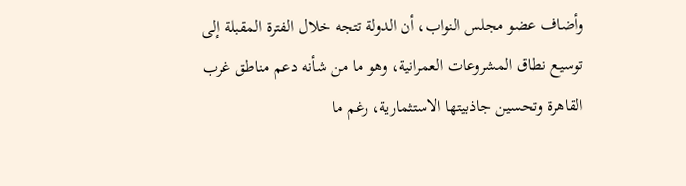وأضاف عضو مجلس النواب، أن الدولة تتجه خلال الفترة المقبلة إلى توسيع نطاق المشروعات العمرانية، وهو ما من شأنه دعم مناطق غرب القاهرة وتحسين جاذبيتها الاستثمارية، رغم ما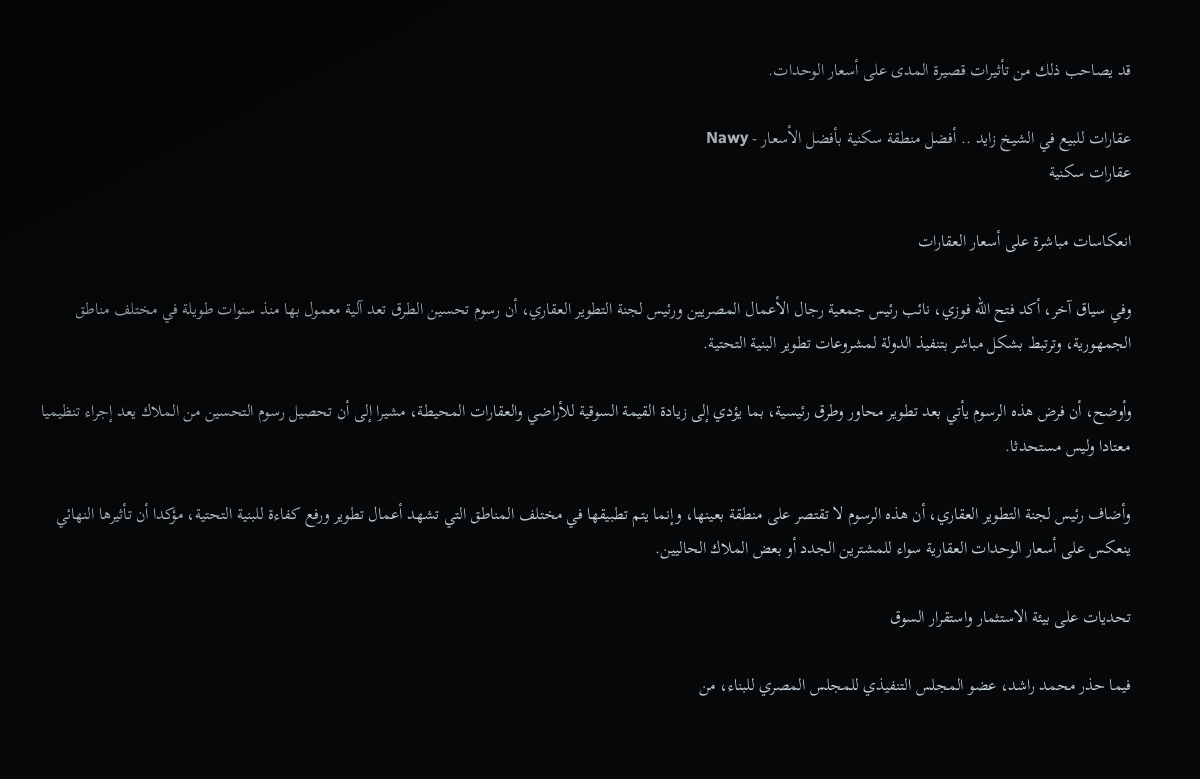قد يصاحب ذلك من تأثيرات قصيرة المدى على أسعار الوحدات.

عقارات للبيع في الشيخ زايد .. أفضل منطقة سكنية بأفضل الأسعار - Nawy
عقارات سكنية

انعكاسات مباشرة على أسعار العقارات

وفي سياق آخر، أكد فتح الله فوزي، نائب رئيس جمعية رجال الأعمال المصريين ورئيس لجنة التطوير العقاري، أن رسوم تحسين الطرق تعد آلية معمول بها منذ سنوات طويلة في مختلف مناطق الجمهورية، وترتبط بشكل مباشر بتنفيذ الدولة لمشروعات تطوير البنية التحتية.

وأوضح، أن فرض هذه الرسوم يأتي بعد تطوير محاور وطرق رئيسية، بما يؤدي إلى زيادة القيمة السوقية للأراضي والعقارات المحيطة، مشيرا إلى أن تحصيل رسوم التحسين من الملاك يعد إجراء تنظيميا معتادا وليس مستحدثا.

وأضاف رئيس لجنة التطوير العقاري، أن هذه الرسوم لا تقتصر على منطقة بعينها، وإنما يتم تطبيقها في مختلف المناطق التي تشهد أعمال تطوير ورفع كفاءة للبنية التحتية، مؤكدا أن تأثيرها النهائي ينعكس على أسعار الوحدات العقارية سواء للمشترين الجدد أو بعض الملاك الحاليين.

تحديات على بيئة الاستثمار واستقرار السوق

فيما حذر محمد راشد، عضو المجلس التنفيذي للمجلس المصري للبناء، من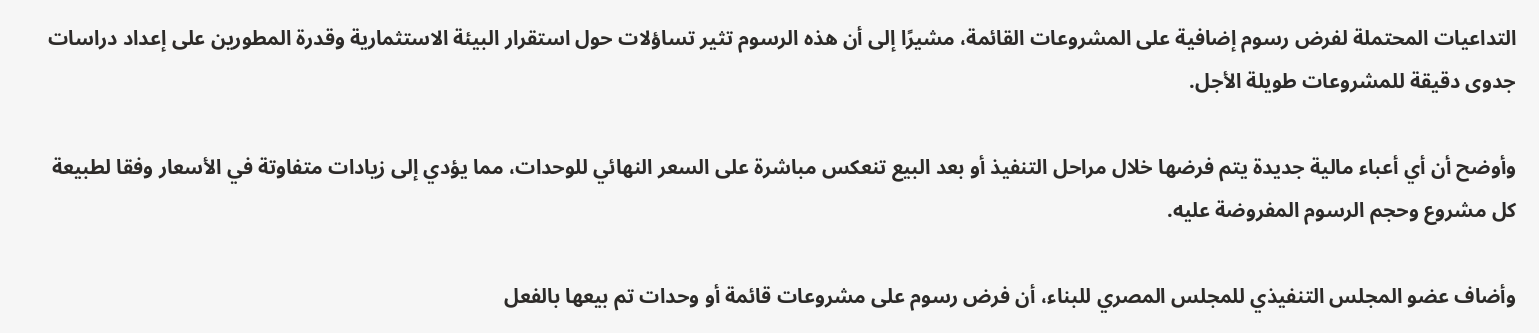التداعيات المحتملة لفرض رسوم إضافية على المشروعات القائمة، مشيرًا إلى أن هذه الرسوم تثير تساؤلات حول استقرار البيئة الاستثمارية وقدرة المطورين على إعداد دراسات جدوى دقيقة للمشروعات طويلة الأجل.

وأوضح أن أي أعباء مالية جديدة يتم فرضها خلال مراحل التنفيذ أو بعد البيع تنعكس مباشرة على السعر النهائي للوحدات، مما يؤدي إلى زيادات متفاوتة في الأسعار وفقا لطبيعة كل مشروع وحجم الرسوم المفروضة عليه.

وأضاف عضو المجلس التنفيذي للمجلس المصري للبناء، أن فرض رسوم على مشروعات قائمة أو وحدات تم بيعها بالفعل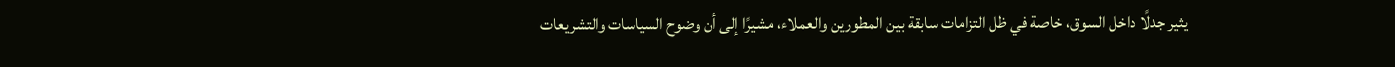يثير جدلًا داخل السوق، خاصة في ظل التزامات سابقة بين المطورين والعملاء، مشيرًا إلى أن وضوح السياسات والتشريعات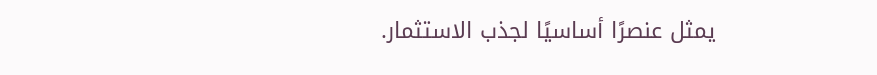يمثل عنصرًا أساسيًا لجذب الاستثمار.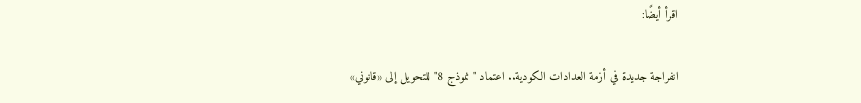اقرأ أيضًا:

انفراجة جديدة في أزمة العدادات الكودية.. اعتماد "نموذج 8" للتحويل إلى «قانوني»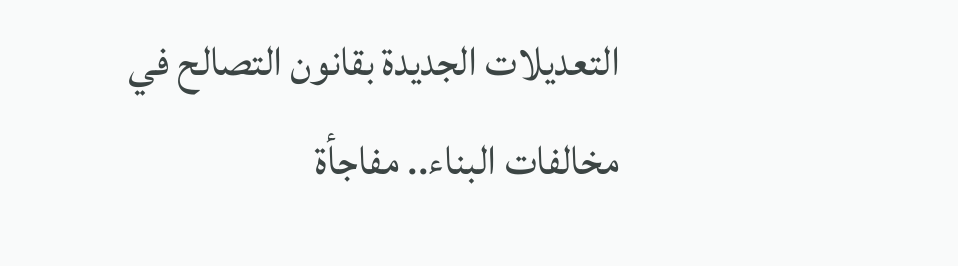التعديلات الجديدة بقانون التصالح في مخالفات البناء.. مفاجأة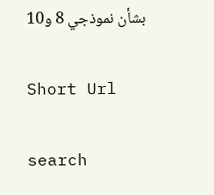بشأن نموذجي 8 و10

Short Url

search